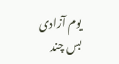یوم آزادی  بس چند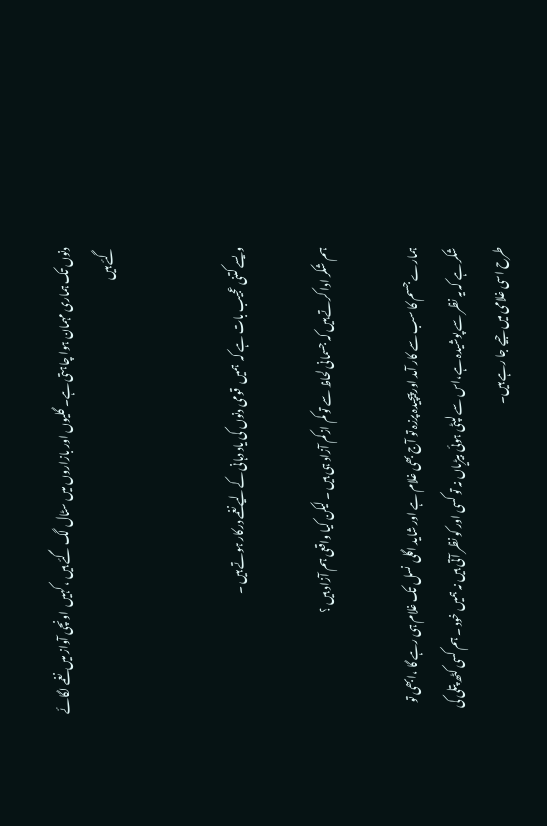دنوں تک ہماری مہمان ہوا چاہتی ہے۔ گلیوں اور بازاروں میں سٹال لگ گئے ہیں ، کہیں  اونچی آواز میں  نغمے لگائے گئے ہیں


ویسے کتنی عجیب بات ہے کہ  ہمیں  قومی دنوں کی یاد دہانی کےلیے نغمے درکار ہوتے ہیں ۔

ہم شکر ادا کرتے ہیں کہ جسمانی لحاظ سے تو کم ازکم آزاد ہی ہیں ۔ لیکن کیا واقعی ہم آزاد ہیں ؟

ہمارے جسم کا سب سے کار آمد اور پیچیدہ پرزہ تو آج بھی غلام ہے اور شاید اگلی  نسل تک غلام ہی رہے گا ،ابھی تو شکر ہے کہ یہ نظر سے پوشیدہ ہے،اس سے لپٹی ہوئی بیڑیاں نہ تو کسی اور کو نظر آتی ہیں نہ ہمیں خود ۔ ہم کسی کٹھ پتلی کی طرح اسی غلامی میں جیے جا رہے ہیں۔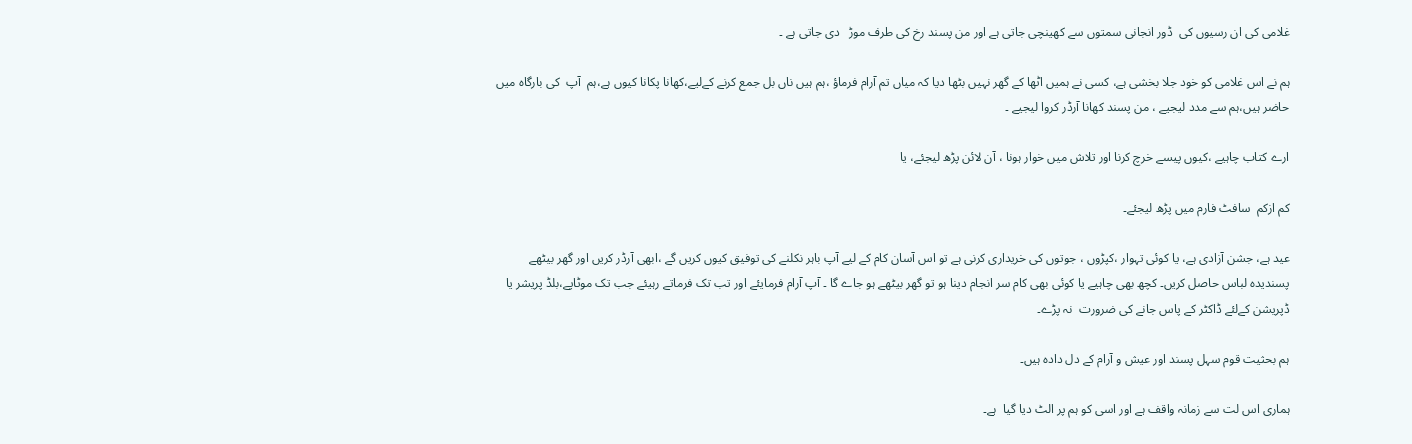غلامی کی ان رسیوں کی  ڈور انجانی سمتوں سے کھینچی جاتی ہے اور من پسند رخ کی طرف موڑ   دی جاتی ہے ۔

ہم نے اس غلامی کو خود جلا بخشی ہے، کسی نے ہمیں اٹھا کے گھر نہیں بٹھا دیا کہ میاں تم آرام فرماؤ ،ہم ہیں ناں بل جمع کرنے کےلیے،کھانا پکانا کیوں ہے،ہم  آپ  کی بارگاہ میں حاضر ہیں،ہم سے مدد لیجیے ، من پسند کھانا آرڈر کروا لیجیے ۔

ارے کتاب چاہیے ،کیوں پیسے خرچ کرنا اور تلاش میں خوار ہونا ، آن لائن پڑھ لیجئے، یا

کم ازکم  سافٹ فارم میں پڑھ لیجئے۔

عید ہے، جشن آزادی ہے، یا کوئی تہوار ،کپڑوں ، جوتوں کی خریداری کرنی ہے تو اس آسان کام کے لیے آپ باہر نکلنے کی توفیق کیوں کریں گے ،ابھی آرڈر کریں اور گھر بیٹھے  پسندیدہ لباس حاصل کریں۔ کچھ بھی چاہیے یا کوئی بھی کام سر انجام دینا ہو تو گھر بیٹھے ہو جاے گا ۔ آپ آرام فرمایئے اور تب تک فرماتے رہیئے جب تک موٹاپے،بلڈ پریشر یا ڈپریشن کےلئے ڈاکٹر کے پاس جانے کی ضرورت  نہ پڑے۔

ہم بحثیت قوم سہل پسند اور عیش و آرام کے دل دادہ ہیں۔

ہماری اس لت سے زمانہ واقف ہے اور اسی کو ہم پر الٹ دیا گیا  ہے۔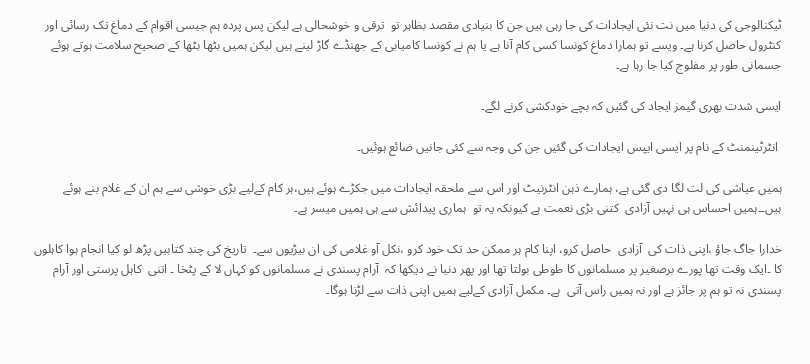ٹیکنالوجی کی دنیا میں نت نئی ایجادات کی جا رہی ہیں جن کا بنیادی مقصد بظاہر تو  ترقی و خوشحالی ہے لیکن پس پردہ ہم جیسی اقوام کے دماغ تک رسائی اور کنٹرول حاصل کرنا ہے۔ ویسے تو ہمارا دماغ کونسا کسی کام آنا ہے یا ہم نے کونسا کامیابی کے جھنڈے گاڑ لینے ہیں لیکن ہمیں بٹھا بٹھا کے صحیح سلامت ہوتے ہوئے جسمانی طور پر مفلوج کیا جا رہا ہے۔

ایسی شدت بھری گیمز ایجاد کی گئیں کہ بچے خودکشی کرنے لگے۔

 انٹرٹینمنٹ کے نام پر ایسی ایپس ایجادات کی گئیں جن کی وجہ سے کئی جانیں ضائع ہوئیں۔

ہمیں عیاشی کی لت لگا دی گئی ہے، ہمارے ذہن انٹرنیٹ اور اس سے ملحقہ ایجادات میں جکڑے ہوئے ہیں،ہر کام کےلیے بڑی خوشی سے ہم ان کے غلام بنے ہوئے ہیں۔۔ہمیں احساس ہی نہیں آزادی  کتنی بڑی نعمت ہے کیونکہ یہ تو  ہماری پیدائش سے ہی ہمیں میسر ہے۔

خدارا جاگ جاؤ ،اپنی ذات کی  آزادی  حاصل کرو، اپنا کام ہر ممکن حد تک خود کرو ،نکل آو غلامی کی ان بیڑیوں سے۔  تاریخ کی چند کتابیں پڑھ لو کیا انجام ہوا کاہلوں کا ۔ایک وقت تھا پورے برصغیر پر مسلمانوں کا طوطی بولتا تھا اور پھر دنیا نے دیکھا کہ  آرام پسندی نے مسلمانوں کو کہاں لا کے پٹخا ۔ اتنی  کاہل پرستی اور آرام پسندی نہ تو ہم پر جائز ہے اور نہ ہمیں راس آتی  ہے۔ مکمل آزادی کےلیے ہمیں اپنی ذات سے لڑنا ہوگا۔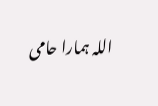اللہ ہمارا حامی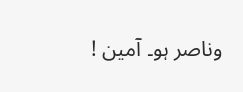وناصر ہو۔ آمین !